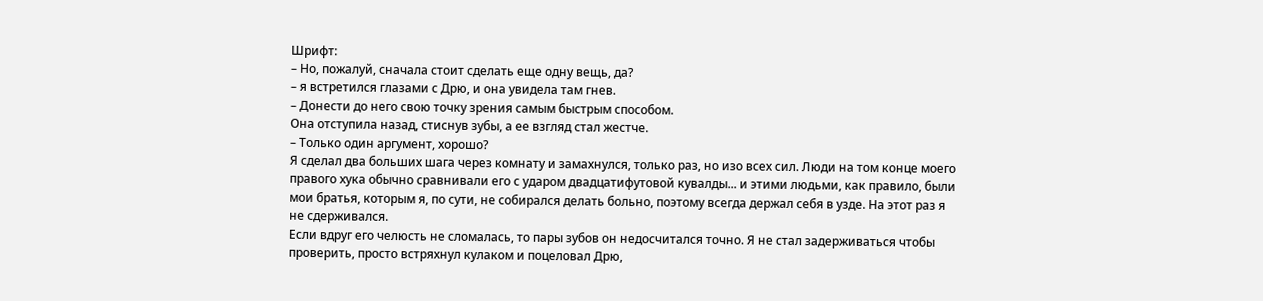Шрифт:
– Но, пожалуй, сначала стоит сделать еще одну вещь, да?
– я встретился глазами с Дрю, и она увидела там гнев.
– Донести до него свою точку зрения самым быстрым способом.
Она отступила назад, стиснув зубы, а ее взгляд стал жестче.
– Только один аргумент, хорошо?
Я сделал два больших шага через комнату и замахнулся, только раз, но изо всех сил. Люди на том конце моего правого хука обычно сравнивали его с ударом двадцатифутовой кувалды... и этими людьми, как правило, были мои братья, которым я, по сути, не собирался делать больно, поэтому всегда держал себя в узде. На этот раз я не сдерживался.
Если вдруг его челюсть не сломалась, то пары зубов он недосчитался точно. Я не стал задерживаться чтобы проверить, просто встряхнул кулаком и поцеловал Дрю,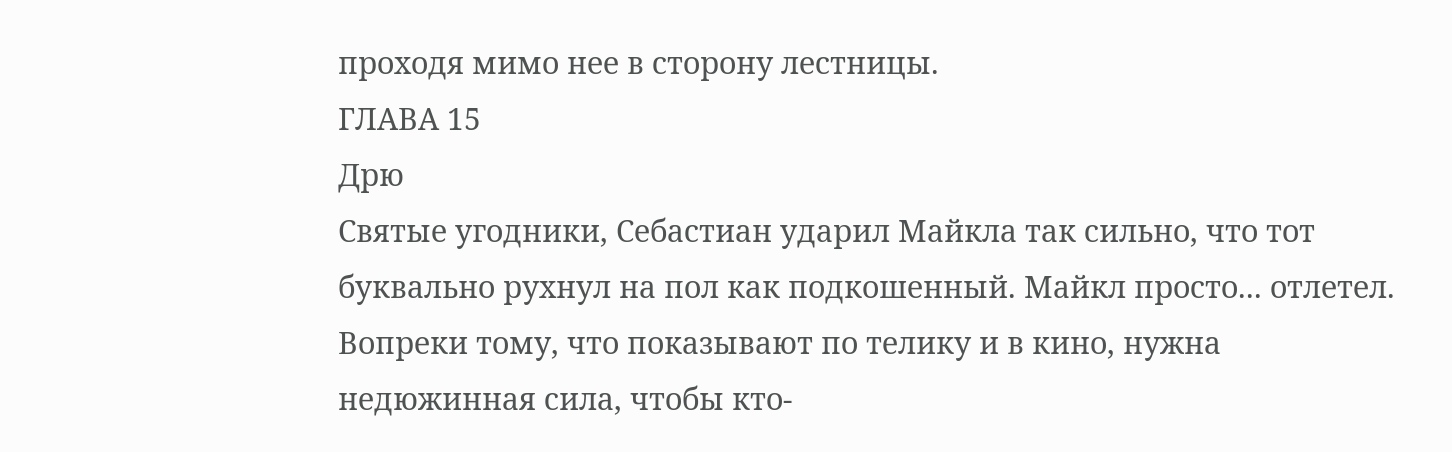проходя мимо нее в сторону лестницы.
ГЛАВА 15
Дрю
Святые угодники, Себастиан ударил Майкла так сильно, что тот буквально рухнул на пол как подкошенный. Майкл просто... отлетел. Вопреки тому, что показывают по телику и в кино, нужна недюжинная сила, чтобы кто-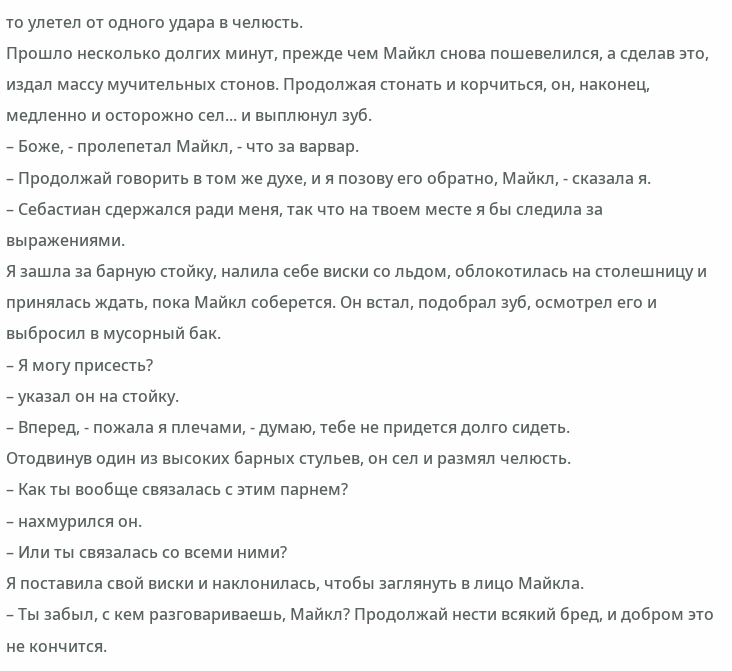то улетел от одного удара в челюсть.
Прошло несколько долгих минут, прежде чем Майкл снова пошевелился, а сделав это, издал массу мучительных стонов. Продолжая стонать и корчиться, он, наконец, медленно и осторожно сел... и выплюнул зуб.
– Боже, - пролепетал Майкл, - что за варвар.
– Продолжай говорить в том же духе, и я позову его обратно, Майкл, - сказала я.
– Себастиан сдержался ради меня, так что на твоем месте я бы следила за выражениями.
Я зашла за барную стойку, налила себе виски со льдом, облокотилась на столешницу и принялась ждать, пока Майкл соберется. Он встал, подобрал зуб, осмотрел его и выбросил в мусорный бак.
– Я могу присесть?
– указал он на стойку.
– Вперед, - пожала я плечами, - думаю, тебе не придется долго сидеть.
Отодвинув один из высоких барных стульев, он сел и размял челюсть.
– Как ты вообще связалась с этим парнем?
– нахмурился он.
– Или ты связалась со всеми ними?
Я поставила свой виски и наклонилась, чтобы заглянуть в лицо Майкла.
– Ты забыл, с кем разговариваешь, Майкл? Продолжай нести всякий бред, и добром это не кончится.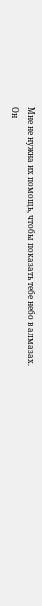Мне не нужна их помощь, чтобы показать тебе небо в алмазах.
Он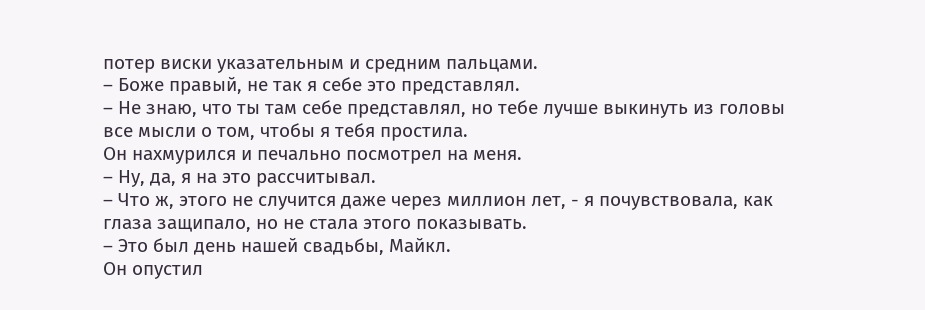потер виски указательным и средним пальцами.
– Боже правый, не так я себе это представлял.
– Не знаю, что ты там себе представлял, но тебе лучше выкинуть из головы все мысли о том, чтобы я тебя простила.
Он нахмурился и печально посмотрел на меня.
– Ну, да, я на это рассчитывал.
– Что ж, этого не случится даже через миллион лет, - я почувствовала, как глаза защипало, но не стала этого показывать.
– Это был день нашей свадьбы, Майкл.
Он опустил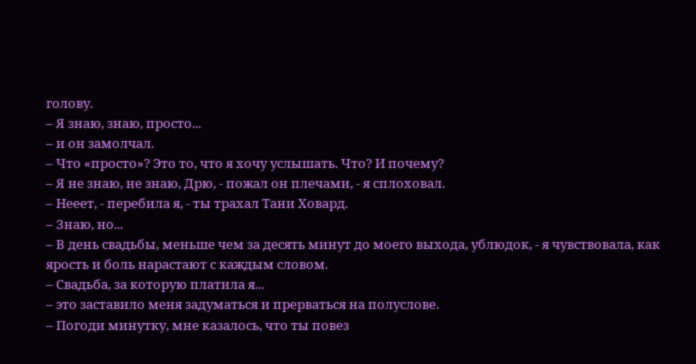голову.
– Я знаю, знаю, просто...
– и он замолчал.
– Что «просто»? Это то, что я хочу услышать. Что? И почему?
– Я не знаю, не знаю, Дрю, - пожал он плечами, - я сплоховал.
– Нееет, - перебила я, - ты трахал Тани Ховард.
– Знаю, но...
– В день свадьбы, меньше чем за десять минут до моего выхода, ублюдок, - я чувствовала, как ярость и боль нарастают с каждым словом.
– Свадьба, за которую платила я...
– это заставило меня задуматься и прерваться на полуслове.
– Погоди минутку, мне казалось, что ты повез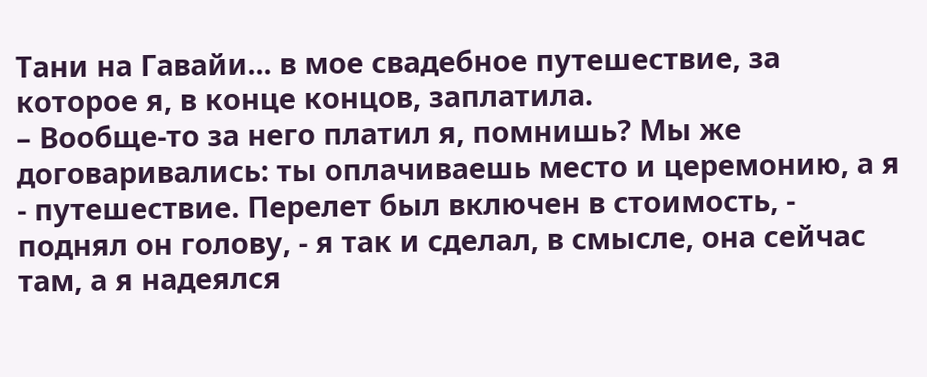Тани на Гавайи... в мое свадебное путешествие, за которое я, в конце концов, заплатила.
– Вообще-то за него платил я, помнишь? Мы же договаривались: ты оплачиваешь место и церемонию, а я - путешествие. Перелет был включен в стоимость, - поднял он голову, - я так и сделал, в смысле, она сейчас там, а я надеялся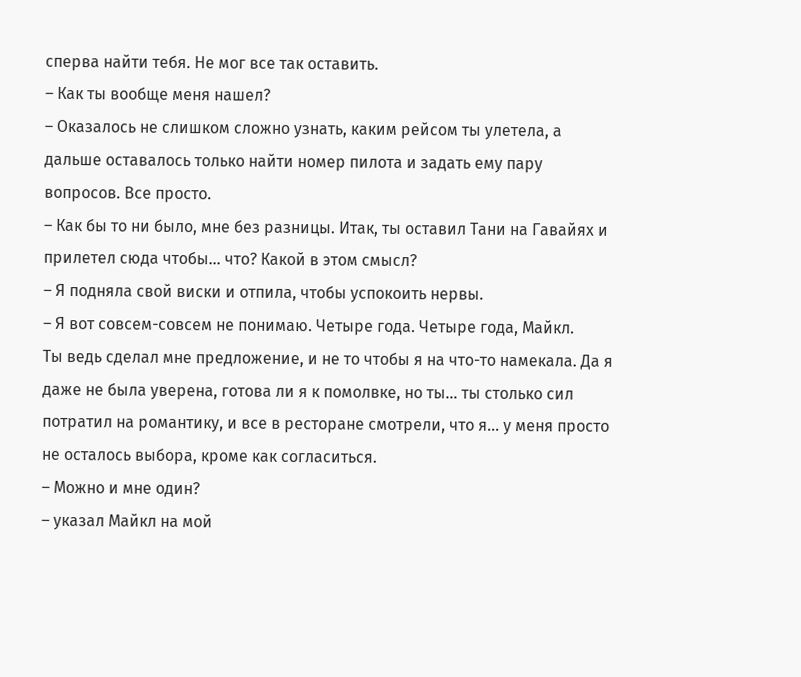сперва найти тебя. Не мог все так оставить.
– Как ты вообще меня нашел?
– Оказалось не слишком сложно узнать, каким рейсом ты улетела, а дальше оставалось только найти номер пилота и задать ему пару вопросов. Все просто.
– Как бы то ни было, мне без разницы. Итак, ты оставил Тани на Гавайях и прилетел сюда чтобы... что? Какой в этом смысл?
– Я подняла свой виски и отпила, чтобы успокоить нервы.
– Я вот совсем-совсем не понимаю. Четыре года. Четыре года, Майкл.
Ты ведь сделал мне предложение, и не то чтобы я на что-то намекала. Да я даже не была уверена, готова ли я к помолвке, но ты... ты столько сил потратил на романтику, и все в ресторане смотрели, что я... у меня просто не осталось выбора, кроме как согласиться.
– Можно и мне один?
– указал Майкл на мой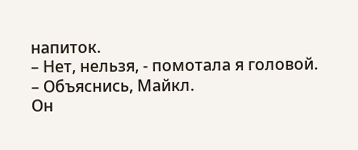напиток.
– Нет, нельзя, - помотала я головой.
– Объяснись, Майкл.
Он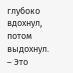глубоко вдохнул, потом выдохнул.
– Это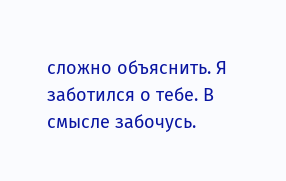сложно объяснить. Я заботился о тебе. В смысле забочусь.